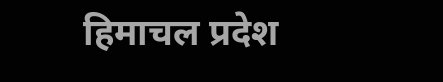हिमाचल प्रदेश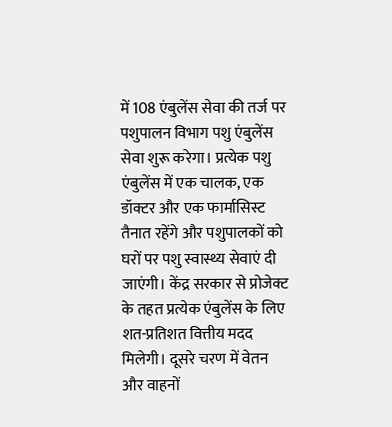में 108 एंबुलेंस सेवा की तर्ज पर पशुपालन विभाग पशु एंबुलेंस सेवा शुरू करेगा। प्रत्येक पशु एंबुलेंस में एक चालक, एक डॉक्टर और एक फार्मासिस्ट तैनात रहेंगे और पशुपालकों को घरों पर पशु स्वास्थ्य सेवाएं दी जाएंगी। केंद्र सरकार से प्रोजेक्ट के तहत प्रत्येक एंबुलेंस के लिए शत-प्रतिशत वित्तीय मदद मिलेगी। दूसरे चरण में वेतन और वाहनों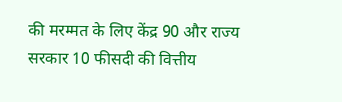की मरम्मत के लिए केंद्र 90 और राज्य सरकार 10 फीसदी की वित्तीय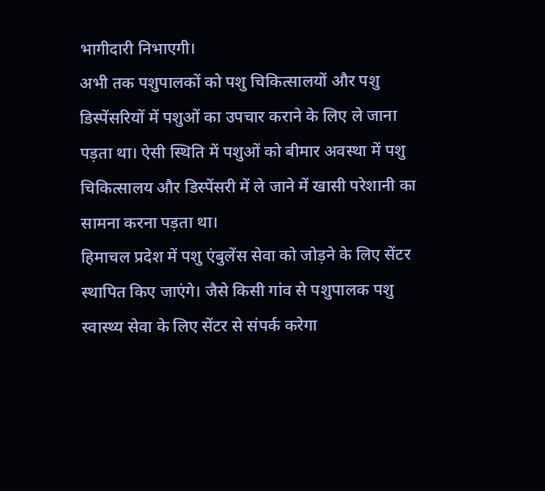भागीदारी निभाएगी।
अभी तक पशुपालकों को पशु चिकित्सालयों और पशु डिस्पेंसरियों में पशुओं का उपचार कराने के लिए ले जाना पड़ता था। ऐसी स्थिति में पशुओं को बीमार अवस्था में पशु चिकित्सालय और डिस्पेंसरी में ले जाने में खासी परेशानी का सामना करना पड़ता था।
हिमाचल प्रदेश में पशु एंबुलेंस सेवा को जोड़ने के लिए सेंटर स्थापित किए जाएंगे। जैसे किसी गांव से पशुपालक पशु स्वास्थ्य सेवा के लिए सेंटर से संपर्क करेगा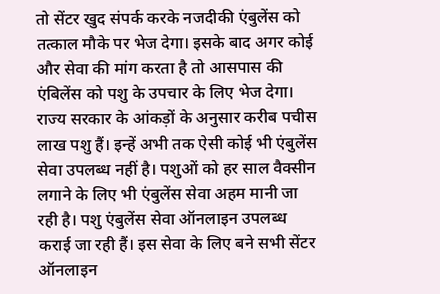तो सेंटर खुद संपर्क करके नजदीकी एंबुलेंस को तत्काल मौके पर भेज देगा। इसके बाद अगर कोई और सेवा की मांग करता है तो आसपास की एंबिलेंस को पशु के उपचार के लिए भेज देगा।
राज्य सरकार के आंकड़ों के अनुसार करीब पचीस लाख पशु हैं। इन्हें अभी तक ऐसी कोई भी एंबुलेंस सेवा उपलब्ध नहीं है। पशुओं को हर साल वैक्सीन लगाने के लिए भी एंबुलेंस सेवा अहम मानी जा रही है। पशु एंबुलेंस सेवा ऑनलाइन उपलब्ध कराई जा रही हैं। इस सेवा के लिए बने सभी सेंटर ऑनलाइन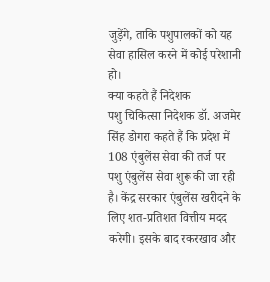जुड़ेंगे, ताकि पशुपालकों को यह सेवा हासिल करने में कोई परेशानी हो।
क्या कहते हैं निदेशक
पशु चिकित्सा निदेशक डॉ. अजमेर सिंह डोगरा कहते हैं कि प्रदेश में 108 एंबुलेंस सेवा की तर्ज पर पशु एंबुलेंस सेवा शुरू की जा रही है। केंद्र सरकार एंबुलेंस खरीदने के लिए शत-प्रतिशत वित्तीय मदद करेगी। इसके बाद रकरखाव और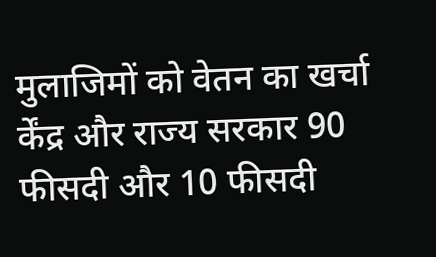मुलाजिमों को वेतन का खर्चा र्केंद्र और राज्य सरकार 90 फीसदी और 10 फीसदी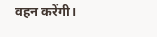वहन करेंगी।